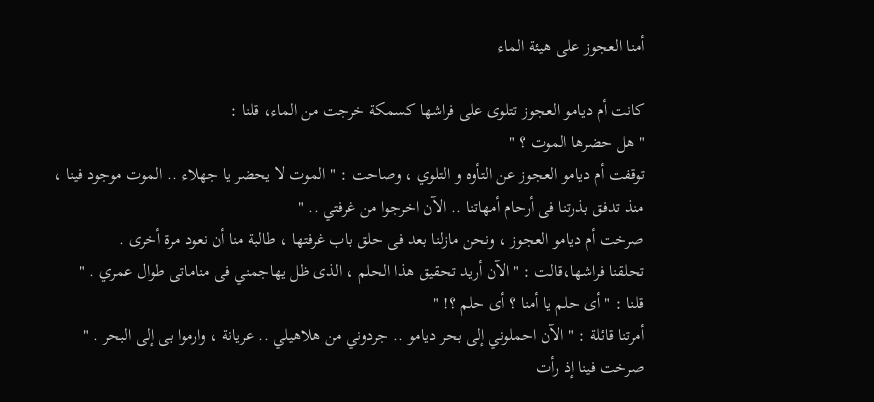أمنا العجوز على هيئة الماء

كانت أم ديامو العجوز تتلوى على فراشها كسمكة خرجت من الماء، قلنا :
" هل حضرها الموت ؟ "
توقفت أم ديامو العجوز عن التأوه و التلوي ، وصاحت : " الموت لا يحضر يا جهلاء .. الموت موجود فينا ، منذ تدفق بذرتنا فى أرحام أمهاتنا .. الآن اخرجوا من غرفتي .. "
صرخت أم ديامو العجوز ، ونحن مازلنا بعد فى حلق باب غرفتها ، طالبة منا أن نعود مرة أخرى .
تحلقنا فراشها،قالت : "الآن أريد تحقيق هذا الحلم ، الذى ظل يهاجمني فى مناماتى طوال عمري . "
قلنا : " أى حلم يا أمنا ؟ أى حلم ؟! "
أمرتنا قائلة : " الآن احملوني إلى بحر ديامو .. جردوني من هلاهيلي .. عريانة ، وارموا بى إلى البحر . "
صرخت فينا إذ رأت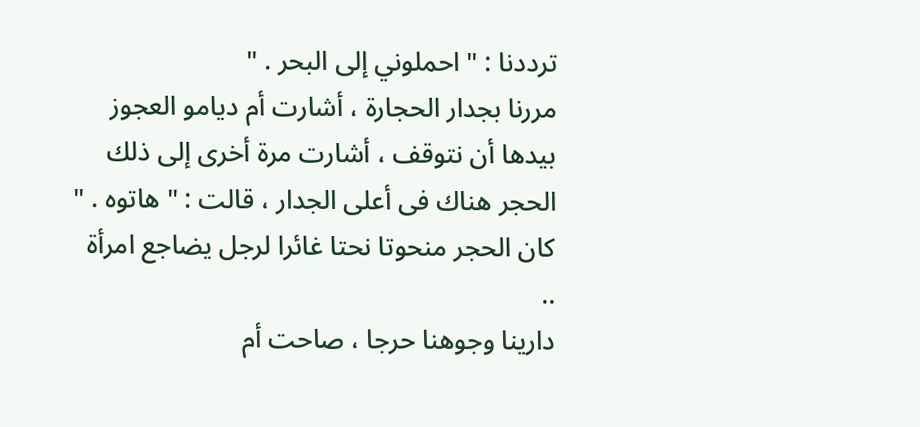ترددنا : " احملوني إلى البحر . "
مررنا بجدار الحجارة ، أشارت أم ديامو العجوز بيدها أن نتوقف ، أشارت مرة أخرى إلى ذلك الحجر هناك فى أعلى الجدار ، قالت : " هاتوه . "
كان الحجر منحوتا نحتا غائرا لرجل يضاجع امرأة ..
دارينا وجوهنا حرجا ، صاحت أم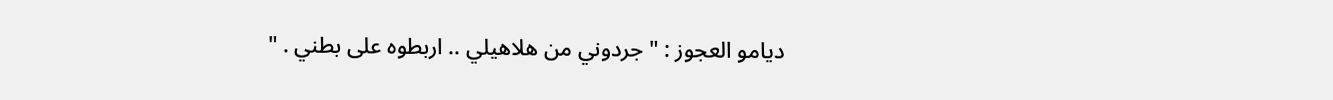ديامو العجوز : " جردوني من هلاهيلي .. اربطوه على بطني . "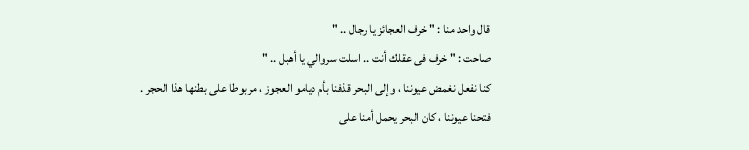قال واحد منا : " خرف العجائز يا رجال .. "
صاحت : " خرف فى عقلك أنت .. اسلت سروالي يا أهبل .. "
كنا نفعل نغمض عيوننا ، وإلى البحر قذفنا بأم ديامو العجوز ، مربوطا على بطنها هذا الحجر .
فتحنا عيوننا ، كان البحر يحمل أمنا على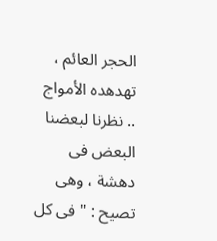الحجر العائم ، تهدهده الأمواج .. نظرنا لبعضنا البعض فى دهشة ، وهى تصيح : " فى كل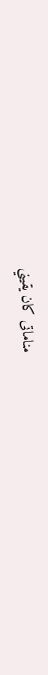مناماتى كان يقيني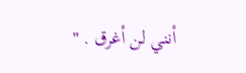أنني لن أغرق . "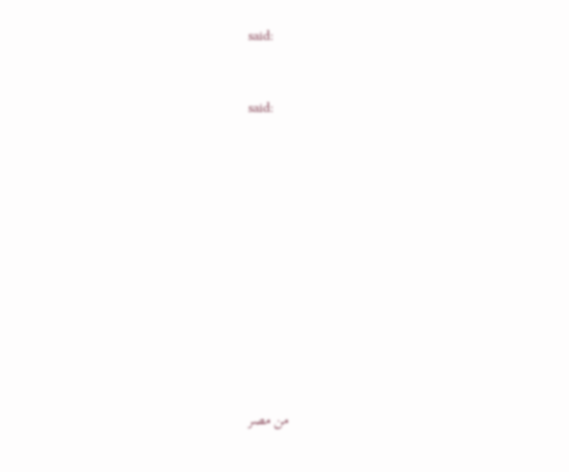said:


said:












من مصر